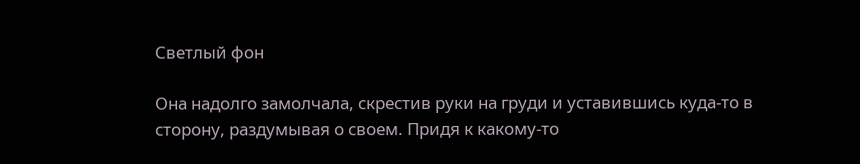Светлый фон

Она надолго замолчала, скрестив руки на груди и уставившись куда-то в сторону, раздумывая о своем. Придя к какому-то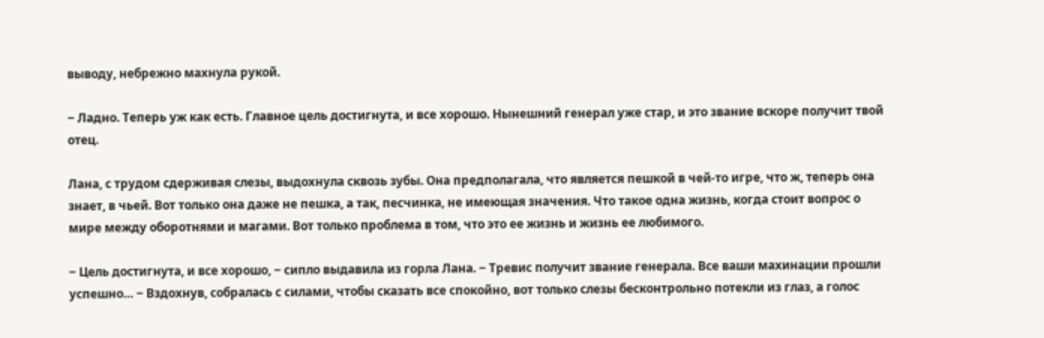выводу, небрежно махнула рукой.

‒ Ладно. Теперь уж как есть. Главное цель достигнута, и все хорошо. Нынешний генерал уже стар, и это звание вскоре получит твой отец.

Лана, с трудом сдерживая слезы, выдохнула сквозь зубы. Она предполагала, что является пешкой в чей-то игре, что ж, теперь она знает, в чьей. Вот только она даже не пешка, а так, песчинка, не имеющая значения. Что такое одна жизнь, когда стоит вопрос о мире между оборотнями и магами. Вот только проблема в том, что это ее жизнь и жизнь ее любимого.

‒ Цель достигнута, и все хорошо, ‒ сипло выдавила из горла Лана. ‒ Тревис получит звание генерала. Все ваши махинации прошли успешно… ‒ Вздохнув, собралась с силами, чтобы сказать все спокойно, вот только слезы бесконтрольно потекли из глаз, а голос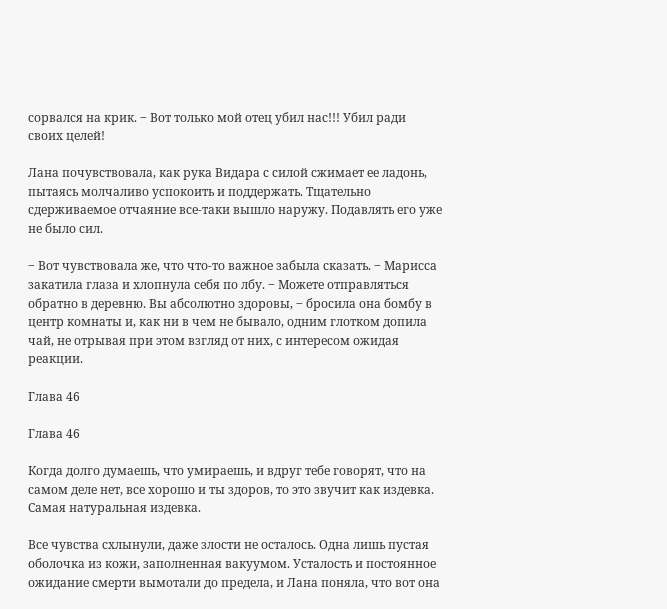сорвался на крик. ‒ Вот только мой отец убил нас!!! Убил ради своих целей!

Лана почувствовала, как рука Видара с силой сжимает ее ладонь, пытаясь молчаливо успокоить и поддержать. Тщательно сдерживаемое отчаяние все-таки вышло наружу. Подавлять его уже не было сил.

‒ Вот чувствовала же, что что-то важное забыла сказать. ‒ Марисса закатила глаза и хлопнула себя по лбу. ‒ Можете отправляться обратно в деревню. Вы абсолютно здоровы, ‒ бросила она бомбу в центр комнаты и, как ни в чем не бывало, одним глотком допила чай, не отрывая при этом взгляд от них, с интересом ожидая реакции.

Глава 46

Глава 46

Когда долго думаешь, что умираешь, и вдруг тебе говорят, что на самом деле нет, все хорошо и ты здоров, то это звучит как издевка. Самая натуральная издевка.

Все чувства схлынули, даже злости не осталось. Одна лишь пустая оболочка из кожи, заполненная вакуумом. Усталость и постоянное ожидание смерти вымотали до предела, и Лана поняла, что вот она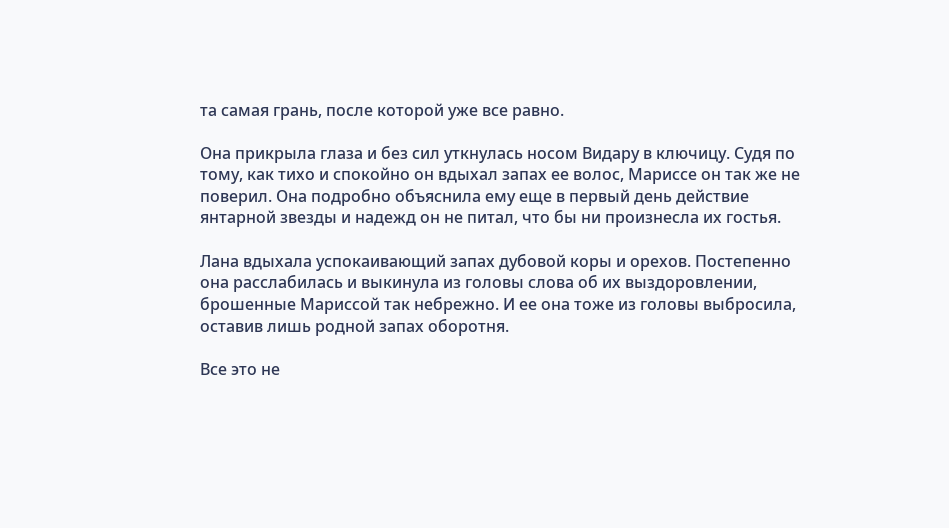та самая грань, после которой уже все равно.

Она прикрыла глаза и без сил уткнулась носом Видару в ключицу. Судя по тому, как тихо и спокойно он вдыхал запах ее волос, Мариссе он так же не поверил. Она подробно объяснила ему еще в первый день действие янтарной звезды и надежд он не питал, что бы ни произнесла их гостья.

Лана вдыхала успокаивающий запах дубовой коры и орехов. Постепенно она расслабилась и выкинула из головы слова об их выздоровлении, брошенные Мариссой так небрежно. И ее она тоже из головы выбросила, оставив лишь родной запах оборотня.

Все это не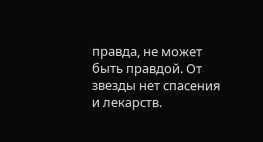правда, не может быть правдой. От звезды нет спасения и лекарств.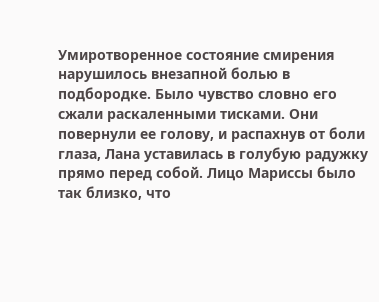Умиротворенное состояние смирения нарушилось внезапной болью в подбородке. Было чувство словно его сжали раскаленными тисками. Они повернули ее голову, и распахнув от боли глаза, Лана уставилась в голубую радужку прямо перед собой. Лицо Мариссы было так близко, что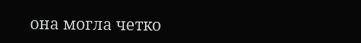она могла четко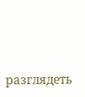разглядеть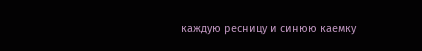каждую ресницу и синюю каемку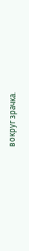вокруг зрачка.